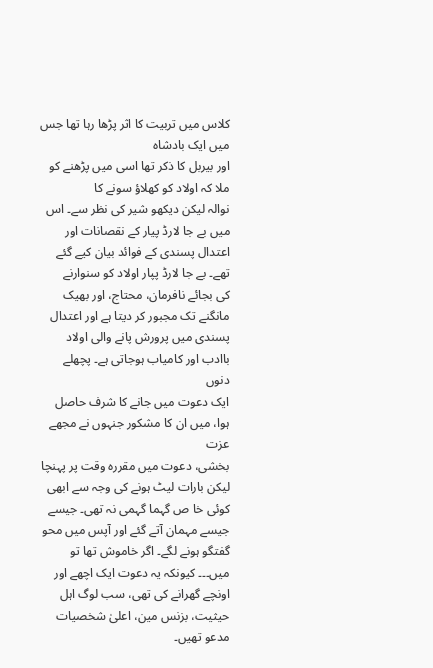کلاس میں تربیت کا اثر پڑھا رہا تھا جس میں ایک بادشاہ
اور بیربل کا ذکر تھا اسی میں پڑھنے کو ملا کہ اولاد کو کھلاؤ سونے کا
نوالہ لیکن دیکھو شیر کی نظر سے۔ اس میں بے جا لارڈ پیار کے نقصانات اور
اعتدال پسندی کے فوائد بیان کیے گئے تھے۔ بے جا لارڈ پپار اولاد کو سنوارنے
کی بجائے نافرمان، محتاج، اور بھیک مانگنے تک مجبور کر دیتا ہے اور اعتدال
پسندی میں پرورش پانے والی اولاد باادب اور کامیاب ہوجاتی ہے۔ پچھلے دنوں
ایک دعوت میں جانے کا شرف حاصل ہوا، میں ان کا مشکور جنہوں نے مجھے عزت
بخشی، دعوت میں مقررہ وقت پر پہنچا لیکن بارات لیٹ ہونے کی وجہ سے ابھی
کوئی خا ص گہما گہمی نہ تھی۔ جیسے جیسے مہمان آتے گئے اور آپس میں محو
گفتگو ہونے لگے۔ اگر خاموش تھا تو میں۔۔۔ کیونکہ یہ دعوت ایک اچھے اور
اونچے گھرانے کی تھی، سب لوگ اہل حیثیت، بزنس مین، اعلیٰ شخصیات مدعو تھیں۔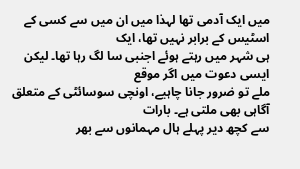میں ایک آدمی تھا لہذا میں ان میں سے کسی کے اسٹیس کے برابر نہیں تھا، ایک
ہی شہر میں رہتے ہوئے اجنبی سا لگ رہا تھا۔ لیکن ایسی دعوت میں اگر موقع
ملے تو ضرور جانا چاہیے، اونچی سوسائٹی کے متعلق آگاہی بھی ملتی ہے۔ بارات
سے کچھ دیر پہلے ہال مہمانوں سے بھر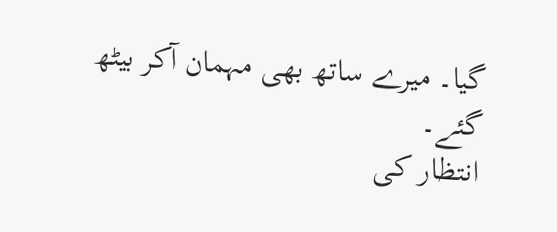گیا۔ میرے ساتھ بھی مہمان آکر بیٹھ گئے۔
انتظار کی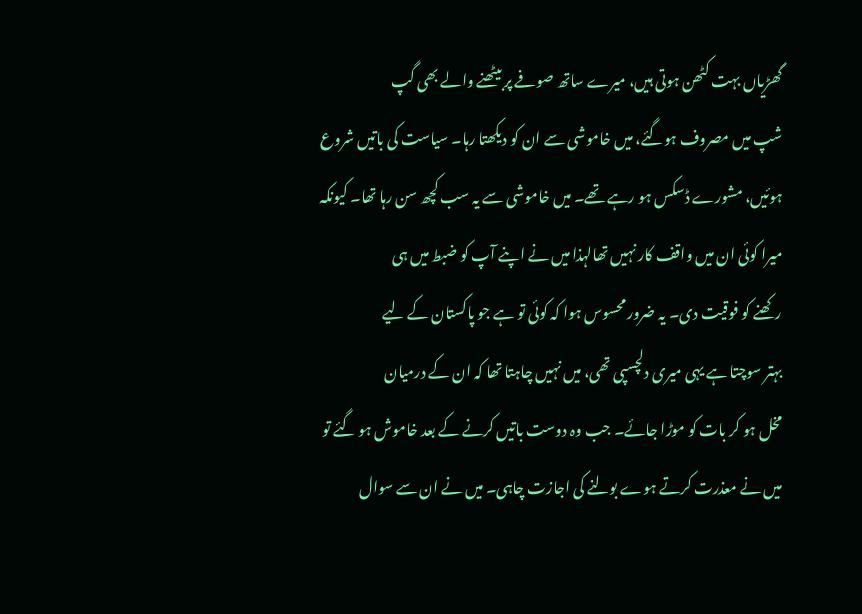گھڑیاں بہت کٹھن ہوتی ہیں، میرے ساتھ صوفے پر بیٹھنے والے بھی گپ
شپ میں مصروف ہوگئے، میں خاموشی سے ان کو دیکھتا رہا۔ سیاست کی باتیں شروع
ہوئیں، مشورے ڈسکس ہو رہے تھے۔ میں خاموشی سے یہ سب کچھ سن رہا تھا۔ کیونکہ
میرا کوئی ان میں واقف کار نہیں تھالہذا میں نے اپنے آپ کو ضبط میں ہی
رکھنے کو فوقیت دی۔ یہ ضرور محسوس ہوا کہ کوئی تو ہے جو پاکستان کے لیے
بہتر سوچتا ہے یہی میری دلچسپی تھی، میں نہیں چاہتا تھا کہ ان کے درمیان
مخل ہو کر بات کو موڑا جائے۔ جب وہ دوست باتیں کرنے کے بعد خاموش ہو گئے تو
میں نے معذرت کرتے ہوے بولنے کی اجازت چاہی۔ میں نے ان سے سوال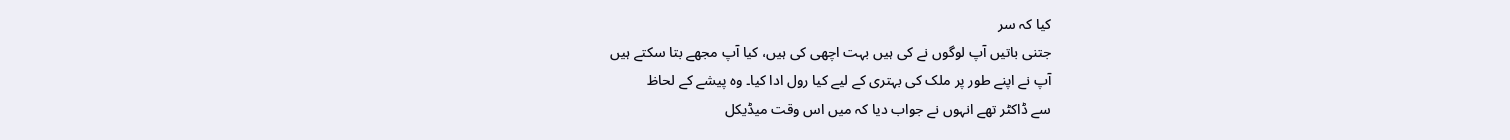کیا کہ سر
جتنی باتیں آپ لوگوں نے کی ہیں بہت اچھی کی ہیں، کیا آپ مجھے بتا سکتے ہیں
آپ نے اپنے طور پر ملک کی بہتری کے لیے کیا رول ادا کیا۔ وہ پیشے کے لحاظ
سے ڈاکٹر تھے انہوں نے جواب دیا کہ میں اس وقت میڈیکل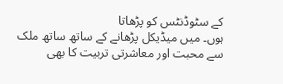کے سٹوڈنٹس کو پڑھاتا
ہوں۔ میں میڈیکل پڑھانے کے ساتھ ساتھ ملک سے محبت اور معاشرتی تربیت کا بھی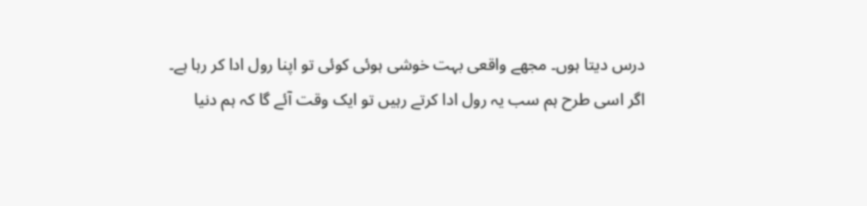درس دیتا ہوں۔ مجھے واقعی بہت خوشی ہوئی کوئی تو اپنا رول ادا کر رہا ہے۔
اگر اسی طرح ہم سب یہ رول ادا کرتے رہیں تو ایک وقت آئے گا کہ ہم دنیا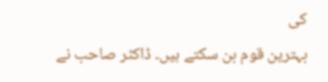کی
بہترین قوم بن سکتے ہیں۔ ڈاکٹر صاحب نے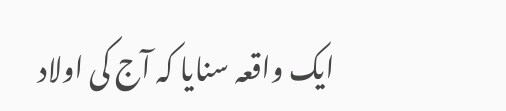ایک واقعہ سنایا کہ آج کی اولاد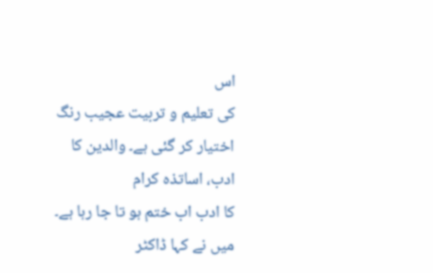اس
کی تعلیم و تربیت عجیب رنگ اختیار کر گئی ہے۔ والدین کا ادب، اساتذہ کرام
کا ادب اب ختم ہو تا جا رہا ہے۔ میں نے کہا ڈاکٹر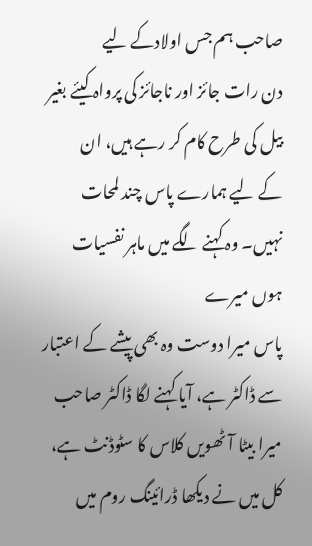صاحب ہم جس اولادکے لیے
دن رات جائز اور ناجائز کی پرواہ کیئے بغیر بیل کی طرح کام کر رہے ہیں، ان
کے لیے ہمارے پاس چند لمحات نہیں۔ وہ کہنے لگے میں ماہر نفسیات ہوں میرے
پاس میرا دوست وہ بھی پیشے کے اعتبار سے ڈاکٹر ہے، آیا کہنے لگا ڈاکٹر صاحب
میرا بیٹا آٹھویں کلاس کا سٹوڈنٹ ہے، کل میں نے دیکھا ڈرائینگ روم میں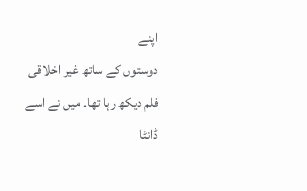اپنے
دوستوں کے ساتھ غیر اخلاقی فلم دیکھ رہا تھا۔ میں نے اسے ڈانٹا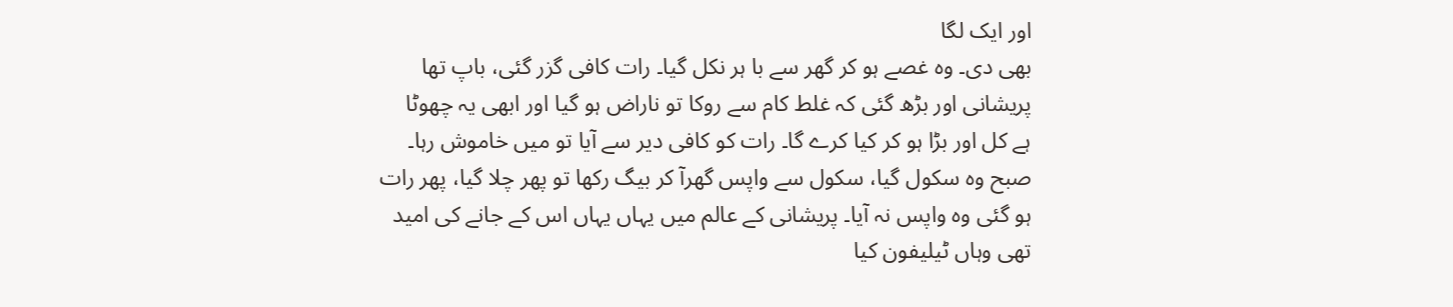اور ایک لگا
بھی دی۔ وہ غصے ہو کر گھر سے با ہر نکل گیا۔ رات کافی گزر گئی، باپ تھا
پریشانی اور بڑھ گئی کہ غلط کام سے روکا تو ناراض ہو گیا اور ابھی یہ چھوٹا
ہے کل اور بڑا ہو کر کیا کرے گا۔ رات کو کافی دیر سے آیا تو میں خاموش رہا۔
صبح وہ سکول گیا، سکول سے واپس گھرآ کر بیگ رکھا تو پھر چلا گیا، پھر رات
ہو گئی وہ واپس نہ آیا۔ پریشانی کے عالم میں یہاں یہاں اس کے جانے کی امید
تھی وہاں ٹیلیفون کیا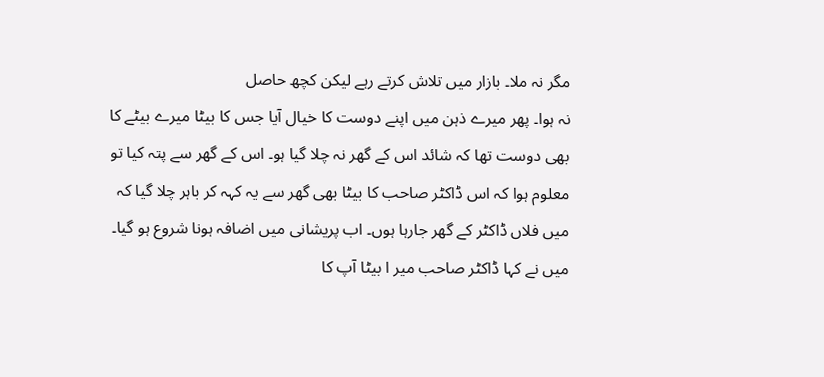مگر نہ ملا۔ بازار میں تلاش کرتے رہے لیکن کچھ حاصل
نہ ہوا۔ پھر میرے ذہن میں اپنے دوست کا خیال آیا جس کا بیٹا میرے بیٹے کا
بھی دوست تھا کہ شائد اس کے گھر نہ چلا گیا ہو۔ اس کے گھر سے پتہ کیا تو
معلوم ہوا کہ اس ڈاکٹر صاحب کا بیٹا بھی گھر سے یہ کہہ کر باہر چلا گیا کہ
میں فلاں ڈاکٹر کے گھر جارہا ہوں۔ اب پریشانی میں اضافہ ہونا شروع ہو گیا۔
میں نے کہا ڈاکٹر صاحب میر ا بیٹا آپ کا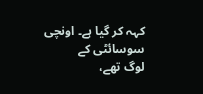کہہ کر گیا ہے۔ اونچی سوسائٹی کے
لوگ تھے،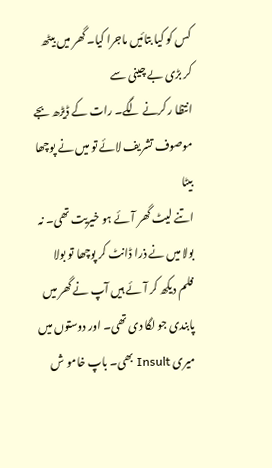کس کو کیا بتائیں ماجرا کیا۔ گھر میں بیٹھ کر بڑی بے چینی سے
انتظا ر کرنے لگے۔ رات کے ڈیڑھ بجے موصوف تشریف لائے تو میں نے پوچھا بیٹا
اتنے لیٹ گھر آئے ہو خیریت تھی۔ نہ بولا میں نے ذرا ڈانٹ کر پوچھا تو بولا
فلم دیکھ کر آئے ہیں آپ نے گھر میں پابندی جو لگا دی تھی۔ اور دوستوں میں
میری Insult بھی۔ باپ خامو ش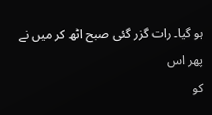ہو گیا۔ رات گزر گئی صبح اٹھ کر میں نے پھر اس
کو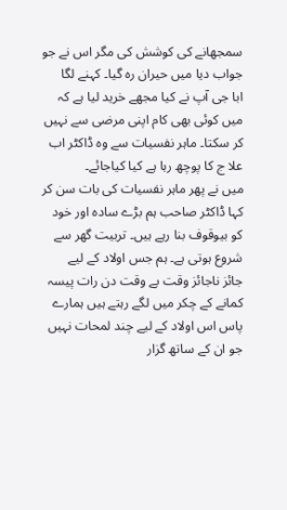سمجھانے کی کوشش کی مگر اس نے جو جواب دیا میں حیران رہ گیا۔ کہنے لگا
ابا جی آپ نے کیا مجھے خرید لیا ہے کہ میں کوئی بھی کام اپنی مرضی سے نہیں
کر سکتا۔ ماہر نفسیات سے وہ ڈاکٹر اب علا ج کا پوچھ رہا ہے کیا کیاجائے۔
میں نے پھر ماہر نفسیات کی بات سن کر کہا ڈاکٹر صاحب ہم بڑے سادہ اور خود
کو بیوقوف بنا رہے ہیں۔ تربیت گھر سے شروع ہوتی ہے۔ ہم جس اولاد کے لیے
جائز ناجائز وقت بے وقت دن رات پیسہ کمانے کے چکر میں لگے رہتے ہیں ہمارے
پاس اس اولاد کے لیے چند لمحات نہیں جو ان کے ساتھ گزار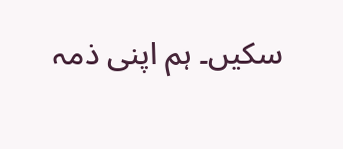سکیں۔ ہم اپنی ذمہ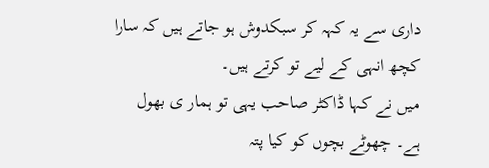داری سے یہ کہہ کر سبکدوش ہو جاتے ہیں کہ سارا کچھ انہی کے لیے تو کرتے ہیں۔
میں نے کہا ڈاکٹر صاحب یہی تو ہمار ی بھول ہے۔ چھوٹے بچوں کو کیا پتہ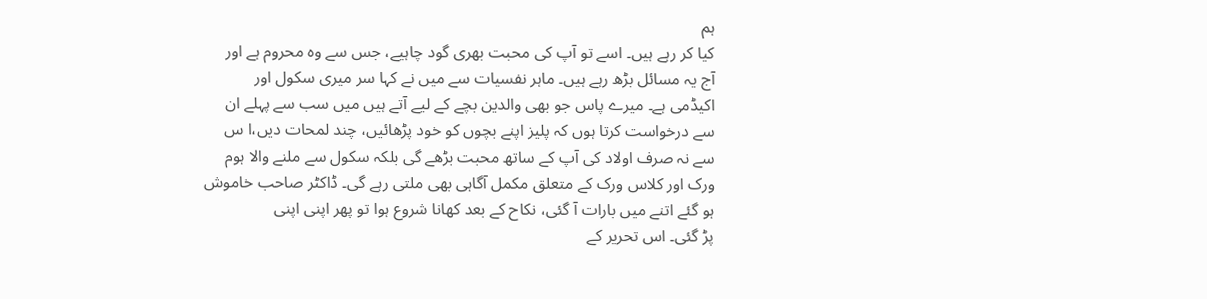ہم
کیا کر رہے ہیں۔ اسے تو آپ کی محبت بھری گود چاہیے، جس سے وہ محروم ہے اور
آج یہ مسائل بڑھ رہے ہیں۔ ماہر نفسیات سے میں نے کہا سر میری سکول اور
اکیڈمی ہے۔ میرے پاس جو بھی والدین بچے کے لیے آتے ہیں میں سب سے پہلے ان
سے درخواست کرتا ہوں کہ پلیز اپنے بچوں کو خود پڑھائیں، چند لمحات دیں،ا س
سے نہ صرف اولاد کی آپ کے ساتھ محبت بڑھے گی بلکہ سکول سے ملنے والا ہوم
ورک اور کلاس ورک کے متعلق مکمل آگاہی بھی ملتی رہے گی۔ ڈاکٹر صاحب خاموش
ہو گئے اتنے میں بارات آ گئی، نکاح کے بعد کھانا شروع ہوا تو پھر اپنی اپنی
پڑ گئی۔ اس تحریر کے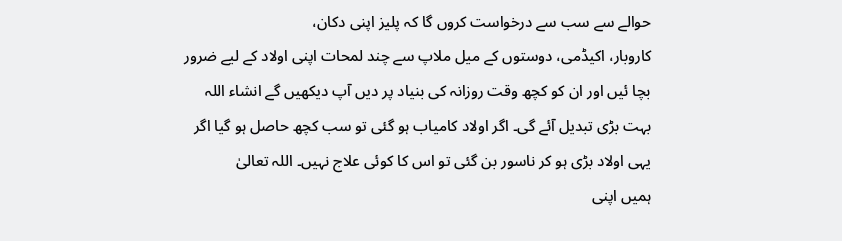حوالے سے سب سے درخواست کروں گا کہ پلیز اپنی دکان،
کاروبار، اکیڈمی، دوستوں کے میل ملاپ سے چند لمحات اپنی اولاد کے لیے ضرور
بچا ئیں اور ان کو کچھ وقت روزانہ کی بنیاد پر دیں آپ دیکھیں گے انشاء اللہ
بہت بڑی تبدیل آئے گی۔ اگر اولاد کامیاب ہو گئی تو سب کچھ حاصل ہو گیا اگر
یہی اولاد بڑی ہو کر ناسور بن گئی تو اس کا کوئی علاج نہیں۔ اللہ تعالیٰ
ہمیں اپنی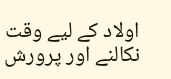اولاد کے لیے وقت نکالنے اور پرورش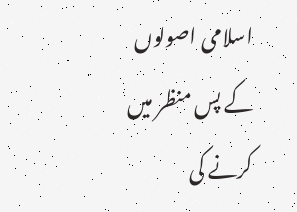اسلامی اصولوں کے پس منظر میں
کرنے کی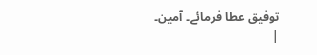توفیق عطا فرمائے۔ آمین۔
|